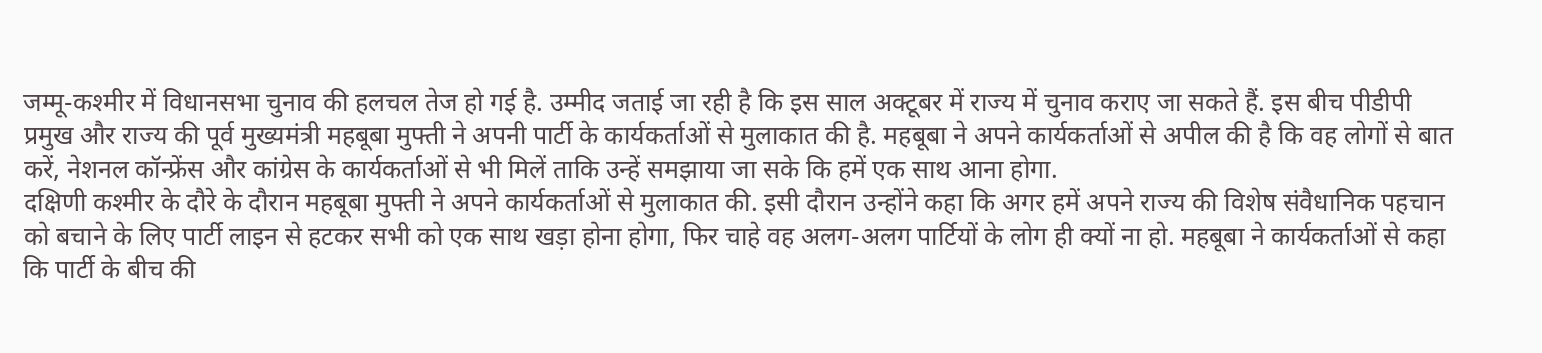जम्मू-कश्मीर में विधानसभा चुनाव की हलचल तेज हो गई है. उम्मीद जताई जा रही है कि इस साल अक्टूबर में राज्य में चुनाव कराए जा सकते हैं. इस बीच पीडीपी प्रमुख और राज्य की पूर्व मुख्यमंत्री महबूबा मुफ्ती ने अपनी पार्टी के कार्यकर्ताओं से मुलाकात की है. महबूबा ने अपने कार्यकर्ताओं से अपील की है कि वह लोगों से बात करें, नेशनल कॉन्फ्रेंस और कांग्रेस के कार्यकर्ताओं से भी मिलें ताकि उन्हें समझाया जा सके कि हमें एक साथ आना होगा.
दक्षिणी कश्मीर के दौरे के दौरान महबूबा मुफ्ती ने अपने कार्यकर्ताओं से मुलाकात की. इसी दौरान उन्होंने कहा कि अगर हमें अपने राज्य की विशेष संवैधानिक पहचान को बचाने के लिए पार्टी लाइन से हटकर सभी को एक साथ खड़ा होना होगा, फिर चाहे वह अलग-अलग पार्टियों के लोग ही क्यों ना हो. महबूबा ने कार्यकर्ताओं से कहा कि पार्टी के बीच की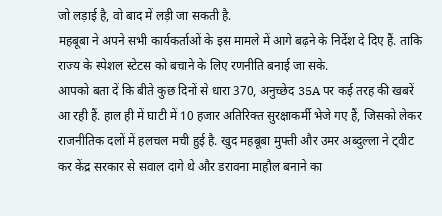जो लड़ाई है, वो बाद में लड़ी जा सकती है.
महबूबा ने अपने सभी कार्यकर्ताओं के इस मामले में आगे बढ़ने के निर्देश दे दिए हैं. ताकि राज्य के स्पेशल स्टेटस को बचाने के लिए रणनीति बनाई जा सके.
आपको बता दें कि बीते कुछ दिनों से धारा 370, अनुच्छेद 35A पर कई तरह की खबरें आ रही हैं. हाल ही में घाटी में 10 हजार अतिरिक्त सुरक्षाकर्मी भेजे गए हैं, जिसको लेकर राजनीतिक दलों में हलचल मची हुई है. खुद महबूबा मुफ्ती और उमर अब्दुल्ला ने ट्वीट कर केंद्र सरकार से सवाल दागे थे और डरावना माहौल बनाने का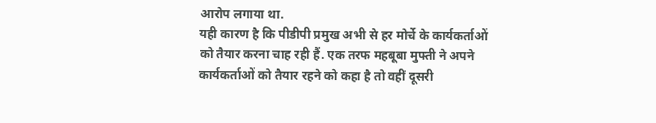आरोप लगाया था.
यही कारण है कि पीडीपी प्रमुख अभी से हर मोर्चे के कार्यकर्ताओं को तैयार करना चाह रही हैं. एक तरफ महबूबा मुफ्ती ने अपने कार्यकर्ताओं को तैयार रहने को कहा है तो वहीं दूसरी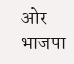ओर भाजपा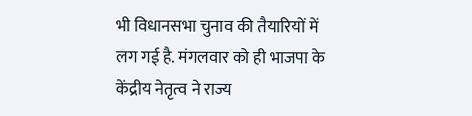भी विधानसभा चुनाव की तैयारियों में लग गई है. मंगलवार को ही भाजपा के केंद्रीय नेतृत्व ने राज्य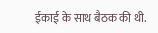ईकाई के साथ बैठक की थी.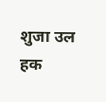शुजा उल हक